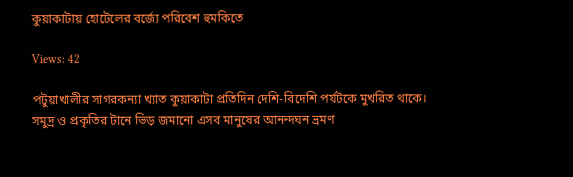কুয়াকাটায় হোটেলের বর্জ্যে পরিবেশ হুমকিতে

Views: 42

পটুয়াখালীর সাগরকন্যা খ্যাত কুয়াকাটা প্রতিদিন দেশি-বিদেশি পর্যটকে মুখরিত থাকে। সমুদ্র ও প্রকৃতির টানে ভিড় জমানো এসব মানুষের আনন্দঘন ভ্রমণ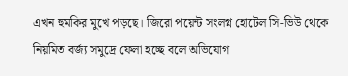এখন হুমকির মুখে পড়ছে। জিরো পয়েন্ট সংলগ্ন হোটেল সি-ভিউ থেকে নিয়মিত বর্জ্য সমুদ্রে ফেলা হচ্ছে বলে অভিযোগ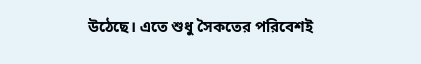উঠেছে। এতে শুধু সৈকতের পরিবেশই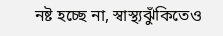নষ্ট হচ্ছে না, স্বাস্থ্যঝুঁকিতেও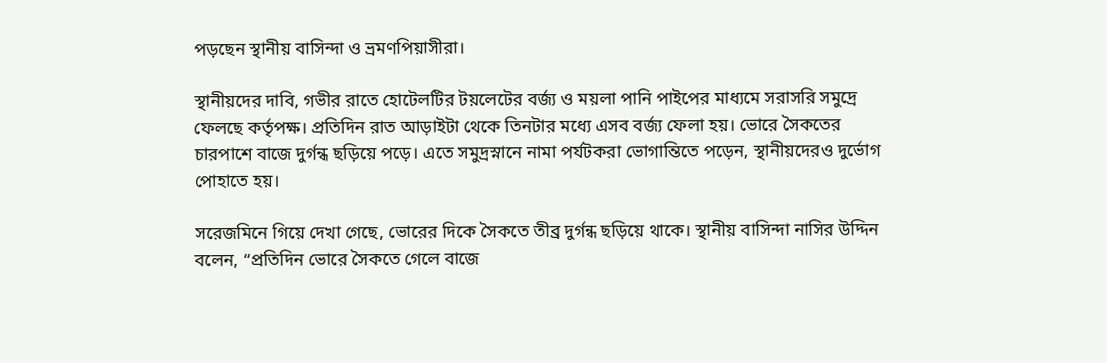পড়ছেন স্থানীয় বাসিন্দা ও ভ্রমণপিয়াসীরা।

স্থানীয়দের দাবি, গভীর রাতে হোটেলটির টয়লেটের বর্জ্য ও ময়লা পানি পাইপের মাধ্যমে সরাসরি সমুদ্রে ফেলছে কর্তৃপক্ষ। প্রতিদিন রাত আড়াইটা থেকে তিনটার মধ্যে এসব বর্জ্য ফেলা হয়। ভোরে সৈকতের চারপাশে বাজে দুর্গন্ধ ছড়িয়ে পড়ে। এতে সমুদ্রস্নানে নামা পর্যটকরা ভোগান্তিতে পড়েন, স্থানীয়দেরও দুর্ভোগ পোহাতে হয়।

সরেজমিনে গিয়ে দেখা গেছে, ভোরের দিকে সৈকতে তীব্র দুর্গন্ধ ছড়িয়ে থাকে। স্থানীয় বাসিন্দা নাসির উদ্দিন বলেন, “প্রতিদিন ভোরে সৈকতে গেলে বাজে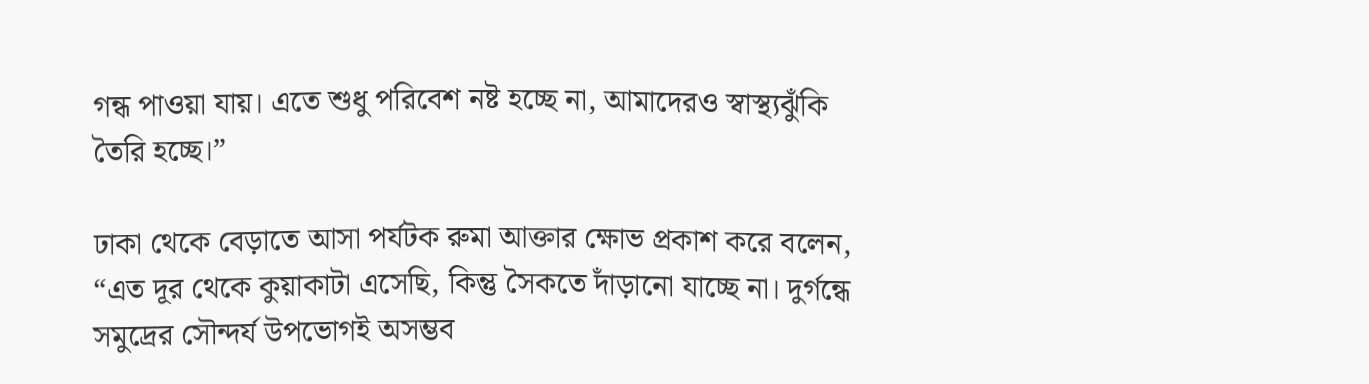গন্ধ পাওয়া যায়। এতে শুধু পরিবেশ নষ্ট হচ্ছে না, আমাদেরও স্বাস্থ্যঝুঁকি তৈরি হচ্ছে।”

ঢাকা থেকে বেড়াতে আসা পর্যটক রুমা আক্তার ক্ষোভ প্রকাশ করে বলেন, “এত দূর থেকে কুয়াকাটা এসেছি, কিন্তু সৈকতে দাঁড়ানো যাচ্ছে না। দুর্গন্ধে সমুদ্রের সৌন্দর্য উপভোগই অসম্ভব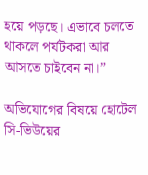হয়ে পড়ছে। এভাবে চলতে থাকলে পর্যটকরা আর আসতে চাইবেন না।”

অভিযোগের বিষয়ে হোটেল সি-ভিউয়ের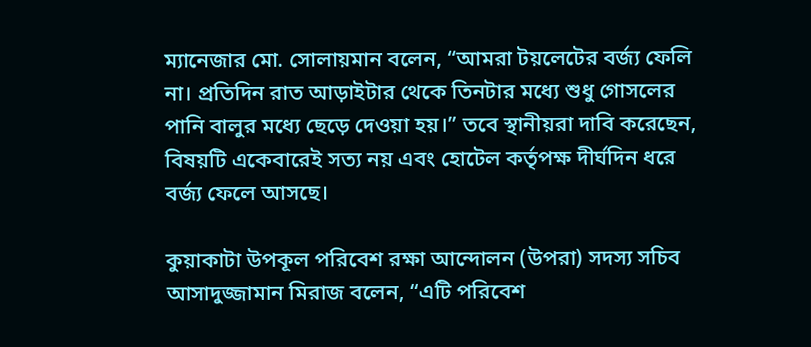ম্যানেজার মো. সোলায়মান বলেন, “আমরা টয়লেটের বর্জ্য ফেলি না। প্রতিদিন রাত আড়াইটার থেকে তিনটার মধ্যে শুধু গোসলের পানি বালুর মধ্যে ছেড়ে দেওয়া হয়।” তবে স্থানীয়রা দাবি করেছেন, বিষয়টি একেবারেই সত্য নয় এবং হোটেল কর্তৃপক্ষ দীর্ঘদিন ধরে বর্জ্য ফেলে আসছে।

কুয়াকাটা উপকূল পরিবেশ রক্ষা আন্দোলন (উপরা) সদস্য সচিব আসাদুজ্জামান মিরাজ বলেন, “এটি পরিবেশ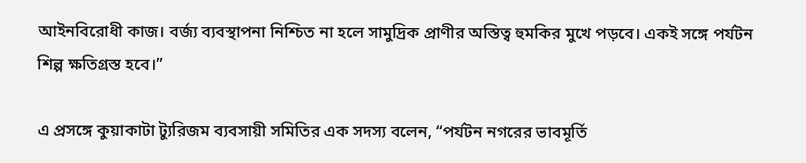আইনবিরোধী কাজ। বর্জ্য ব্যবস্থাপনা নিশ্চিত না হলে সামুদ্রিক প্রাণীর অস্তিত্ব হুমকির মুখে পড়বে। একই সঙ্গে পর্যটন শিল্প ক্ষতিগ্রস্ত হবে।”

এ প্রসঙ্গে কুয়াকাটা ট্যুরিজম ব্যবসায়ী সমিতির এক সদস্য বলেন, “পর্যটন নগরের ভাবমূর্তি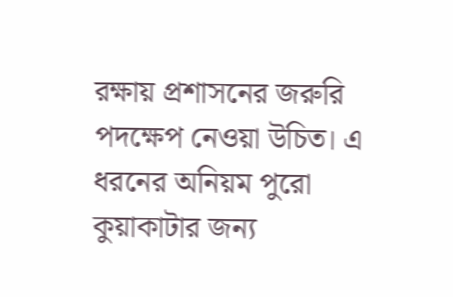রক্ষায় প্রশাসনের জরুরি পদক্ষেপ নেওয়া উচিত। এ ধরনের অনিয়ম পুরো কুয়াকাটার জন্য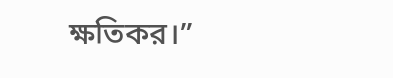ক্ষতিকর।”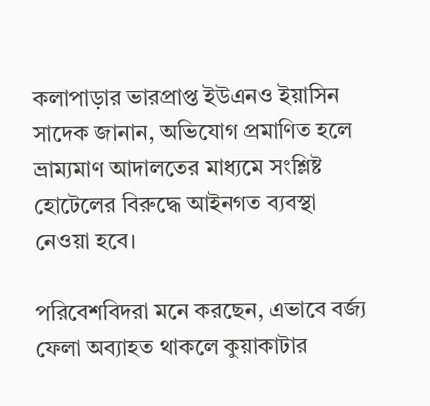কলাপাড়ার ভারপ্রাপ্ত ইউএনও ইয়াসিন সাদেক জানান, অভিযোগ প্রমাণিত হলে ভ্রাম্যমাণ আদালতের মাধ্যমে সংশ্লিষ্ট হোটেলের বিরুদ্ধে আইনগত ব্যবস্থা নেওয়া হবে।

পরিবেশবিদরা মনে করছেন, এভাবে বর্জ্য ফেলা অব্যাহত থাকলে কুয়াকাটার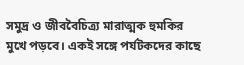সমুদ্র ও জীববৈচিত্র্য মারাত্মক হুমকির মুখে পড়বে। একই সঙ্গে পর্যটকদের কাছে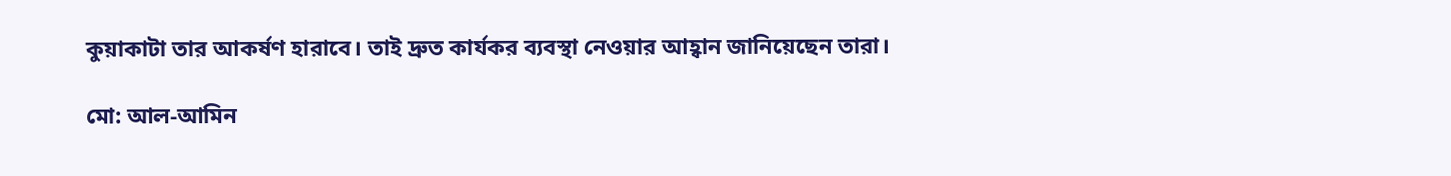কুয়াকাটা তার আকর্ষণ হারাবে। তাই দ্রুত কার্যকর ব্যবস্থা নেওয়ার আহ্বান জানিয়েছেন তারা।

মো: আল-আমিন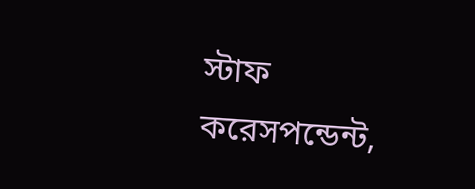স্টাফ করেসপন্ডেন্ট,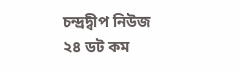চন্দ্রদ্বীপ নিউজ ২৪ ডট কম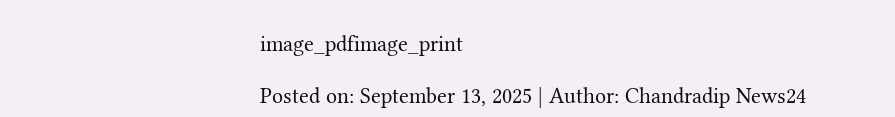image_pdfimage_print

Posted on: September 13, 2025 | Author: Chandradip News24